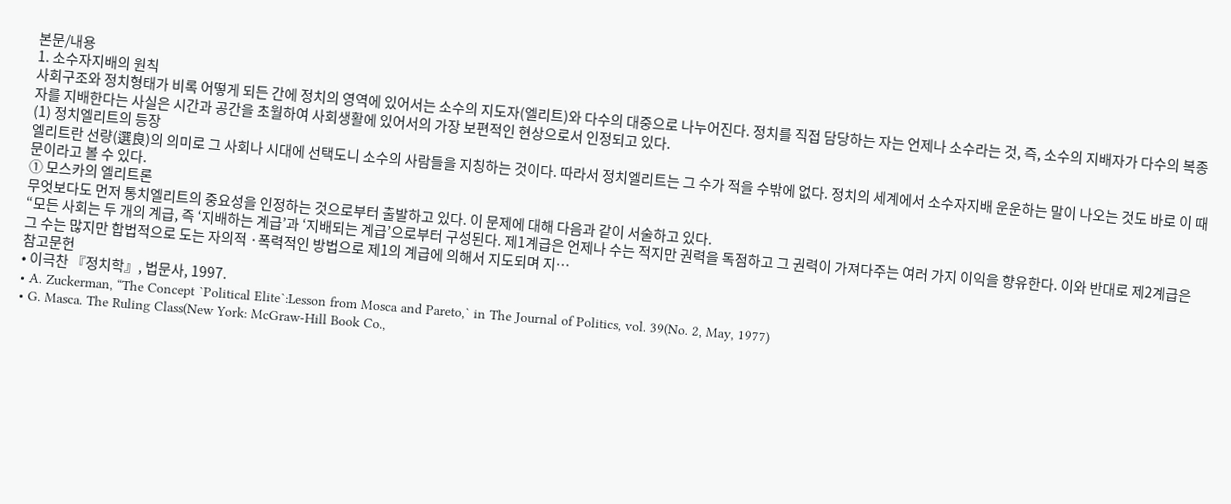본문/내용
1. 소수자지배의 원칙
사회구조와 정치형태가 비록 어떻게 되든 간에 정치의 영역에 있어서는 소수의 지도자(엘리트)와 다수의 대중으로 나누어진다. 정치를 직접 담당하는 자는 언제나 소수라는 것, 즉, 소수의 지배자가 다수의 복종자를 지배한다는 사실은 시간과 공간을 초월하여 사회생활에 있어서의 가장 보편적인 현상으로서 인정되고 있다.
(1) 정치엘리트의 등장
엘리트란 선량(選良)의 의미로 그 사회나 시대에 선택도니 소수의 사람들을 지칭하는 것이다. 따라서 정치엘리트는 그 수가 적을 수밖에 없다. 정치의 세계에서 소수자지배 운운하는 말이 나오는 것도 바로 이 때문이라고 볼 수 있다.
① 모스카의 엘리트론
무엇보다도 먼저 통치엘리트의 중요성을 인정하는 것으로부터 출발하고 있다. 이 문제에 대해 다음과 같이 서술하고 있다.
“모든 사회는 두 개의 계급, 즉 ‘지배하는 계급’과 ‘지배되는 계급’으로부터 구성된다. 제1계급은 언제나 수는 적지만 권력을 독점하고 그 권력이 가져다주는 여러 가지 이익을 향유한다. 이와 반대로 제2계급은 그 수는 많지만 합법적으로 도는 자의적 ·폭력적인 방법으로 제1의 계급에 의해서 지도되며 지…
참고문헌
• 이극찬 『정치학』, 법문사, 1997.
• A. Zuckerman, “The Concept `Political Elite`:Lesson from Mosca and Pareto,` in The Journal of Politics, vol. 39(No. 2, May, 1977)
• G. Masca. The Ruling Class(New York: McGraw-Hill Book Co.,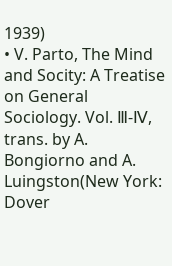1939)
• V. Parto, The Mind and Socity: A Treatise on General Sociology. Vol. Ⅲ-Ⅳ, trans. by A. Bongiorno and A. Luingston(New York: Dover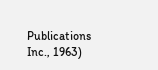Publications Inc., 1963)